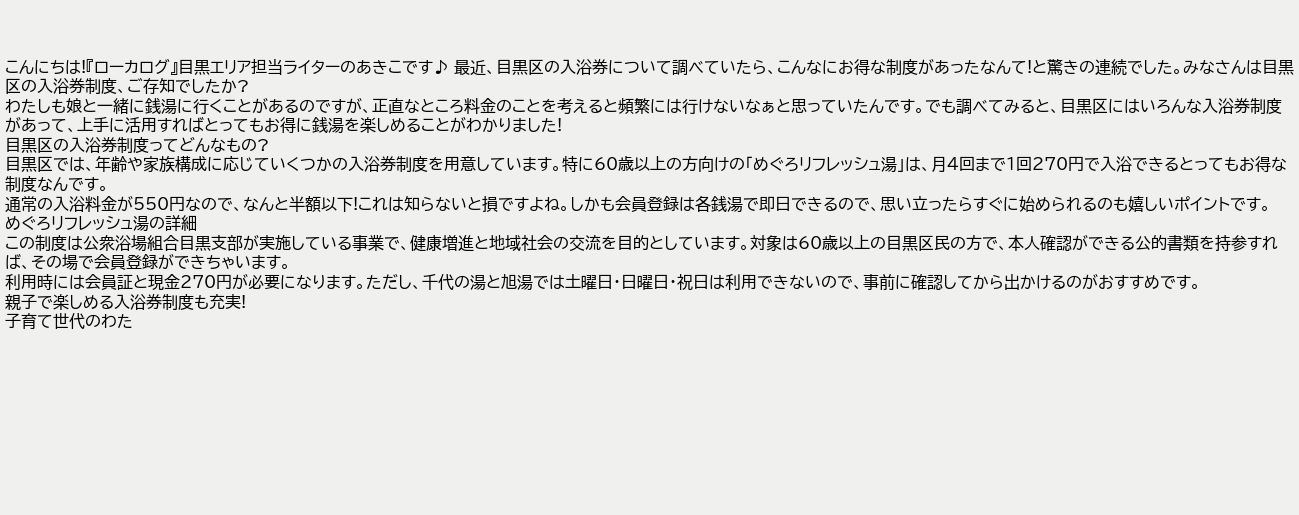こんにちは!『ローカログ』目黒エリア担当ライターのあきこです♪ 最近、目黒区の入浴券について調べていたら、こんなにお得な制度があったなんて!と驚きの連続でした。みなさんは目黒区の入浴券制度、ご存知でしたか?
わたしも娘と一緒に銭湯に行くことがあるのですが、正直なところ料金のことを考えると頻繁には行けないなぁと思っていたんです。でも調べてみると、目黒区にはいろんな入浴券制度があって、上手に活用すればとってもお得に銭湯を楽しめることがわかりました!
目黒区の入浴券制度ってどんなもの?
目黒区では、年齢や家族構成に応じていくつかの入浴券制度を用意しています。特に60歳以上の方向けの「めぐろリフレッシュ湯」は、月4回まで1回270円で入浴できるとってもお得な制度なんです。
通常の入浴料金が550円なので、なんと半額以下!これは知らないと損ですよね。しかも会員登録は各銭湯で即日できるので、思い立ったらすぐに始められるのも嬉しいポイントです。
めぐろリフレッシュ湯の詳細
この制度は公衆浴場組合目黒支部が実施している事業で、健康増進と地域社会の交流を目的としています。対象は60歳以上の目黒区民の方で、本人確認ができる公的書類を持参すれば、その場で会員登録ができちゃいます。
利用時には会員証と現金270円が必要になります。ただし、千代の湯と旭湯では土曜日・日曜日・祝日は利用できないので、事前に確認してから出かけるのがおすすめです。
親子で楽しめる入浴券制度も充実!
子育て世代のわた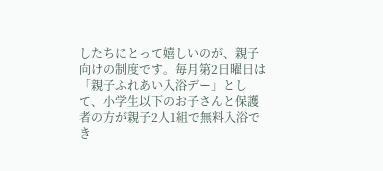したちにとって嬉しいのが、親子向けの制度です。毎月第2日曜日は「親子ふれあい入浴デー」として、小学生以下のお子さんと保護者の方が親子2人1組で無料入浴でき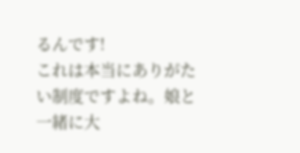るんです!
これは本当にありがたい制度ですよね。娘と一緒に大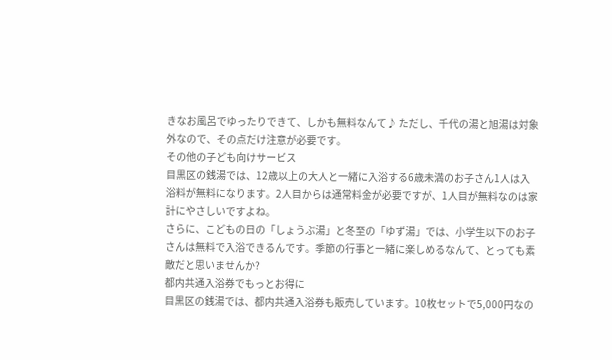きなお風呂でゆったりできて、しかも無料なんて♪ ただし、千代の湯と旭湯は対象外なので、その点だけ注意が必要です。
その他の子ども向けサービス
目黒区の銭湯では、12歳以上の大人と一緒に入浴する6歳未満のお子さん1人は入浴料が無料になります。2人目からは通常料金が必要ですが、1人目が無料なのは家計にやさしいですよね。
さらに、こどもの日の「しょうぶ湯」と冬至の「ゆず湯」では、小学生以下のお子さんは無料で入浴できるんです。季節の行事と一緒に楽しめるなんて、とっても素敵だと思いませんか?
都内共通入浴券でもっとお得に
目黒区の銭湯では、都内共通入浴券も販売しています。10枚セットで5,000円なの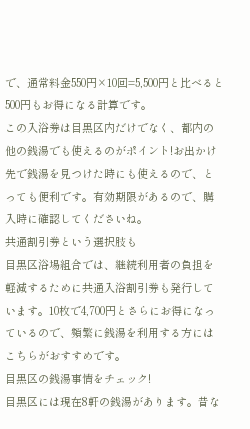で、通常料金550円×10回=5,500円と比べると500円もお得になる計算です。
この入浴券は目黒区内だけでなく、都内の他の銭湯でも使えるのがポイント!お出かけ先で銭湯を見つけた時にも使えるので、とっても便利です。有効期限があるので、購入時に確認してくださいね。
共通割引券という選択肢も
目黒区浴場組合では、継続利用者の負担を軽減するために共通入浴割引券も発行しています。10枚で4,700円とさらにお得になっているので、頻繁に銭湯を利用する方にはこちらがおすすめです。
目黒区の銭湯事情をチェック!
目黒区には現在8軒の銭湯があります。昔な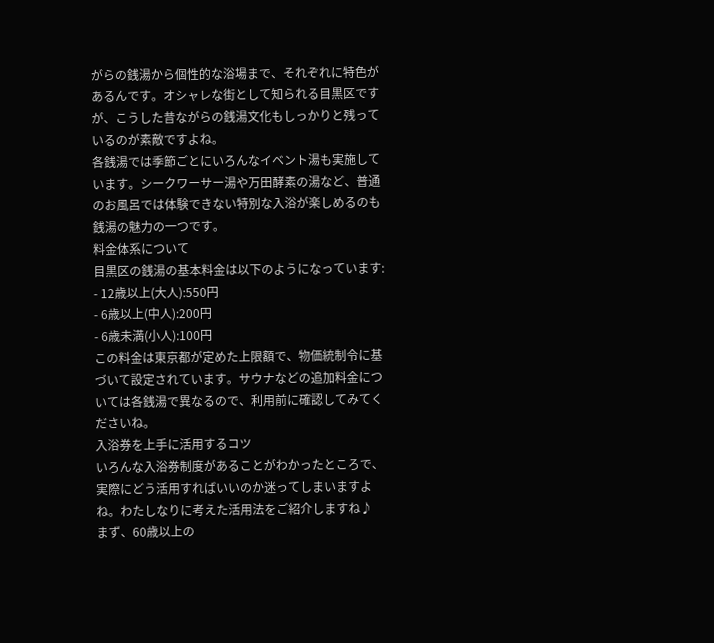がらの銭湯から個性的な浴場まで、それぞれに特色があるんです。オシャレな街として知られる目黒区ですが、こうした昔ながらの銭湯文化もしっかりと残っているのが素敵ですよね。
各銭湯では季節ごとにいろんなイベント湯も実施しています。シークワーサー湯や万田酵素の湯など、普通のお風呂では体験できない特別な入浴が楽しめるのも銭湯の魅力の一つです。
料金体系について
目黒区の銭湯の基本料金は以下のようになっています:
- 12歳以上(大人):550円
- 6歳以上(中人):200円
- 6歳未満(小人):100円
この料金は東京都が定めた上限額で、物価統制令に基づいて設定されています。サウナなどの追加料金については各銭湯で異なるので、利用前に確認してみてくださいね。
入浴券を上手に活用するコツ
いろんな入浴券制度があることがわかったところで、実際にどう活用すればいいのか迷ってしまいますよね。わたしなりに考えた活用法をご紹介しますね♪
まず、60歳以上の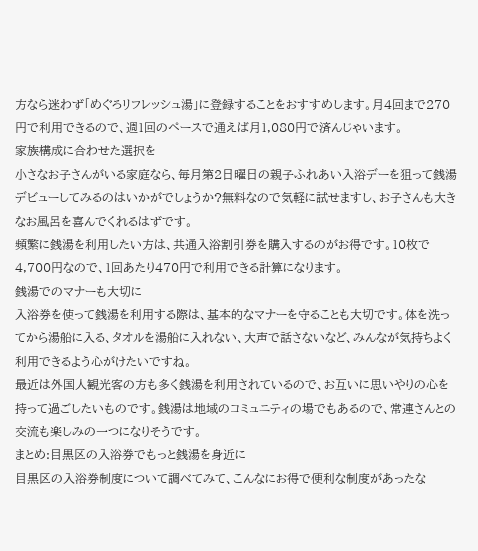方なら迷わず「めぐろリフレッシュ湯」に登録することをおすすめします。月4回まで270円で利用できるので、週1回のペースで通えば月1,080円で済んじゃいます。
家族構成に合わせた選択を
小さなお子さんがいる家庭なら、毎月第2日曜日の親子ふれあい入浴デーを狙って銭湯デビューしてみるのはいかがでしょうか?無料なので気軽に試せますし、お子さんも大きなお風呂を喜んでくれるはずです。
頻繁に銭湯を利用したい方は、共通入浴割引券を購入するのがお得です。10枚で4,700円なので、1回あたり470円で利用できる計算になります。
銭湯でのマナーも大切に
入浴券を使って銭湯を利用する際は、基本的なマナーを守ることも大切です。体を洗ってから湯船に入る、タオルを湯船に入れない、大声で話さないなど、みんなが気持ちよく利用できるよう心がけたいですね。
最近は外国人観光客の方も多く銭湯を利用されているので、お互いに思いやりの心を持って過ごしたいものです。銭湯は地域のコミュニティの場でもあるので、常連さんとの交流も楽しみの一つになりそうです。
まとめ:目黒区の入浴券でもっと銭湯を身近に
目黒区の入浴券制度について調べてみて、こんなにお得で便利な制度があったな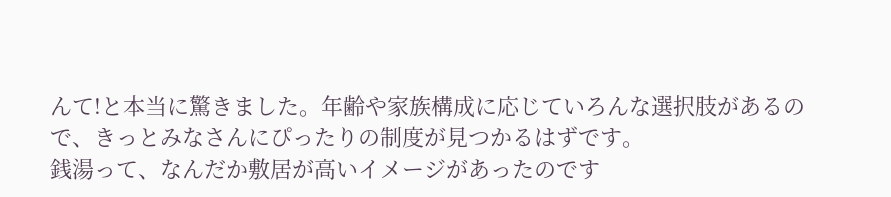んて!と本当に驚きました。年齢や家族構成に応じていろんな選択肢があるので、きっとみなさんにぴったりの制度が見つかるはずです。
銭湯って、なんだか敷居が高いイメージがあったのです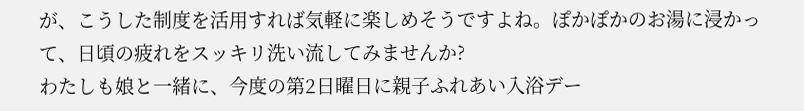が、こうした制度を活用すれば気軽に楽しめそうですよね。ぽかぽかのお湯に浸かって、日頃の疲れをスッキリ洗い流してみませんか?
わたしも娘と一緒に、今度の第2日曜日に親子ふれあい入浴デー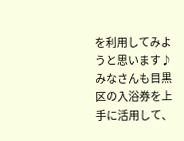を利用してみようと思います♪ みなさんも目黒区の入浴券を上手に活用して、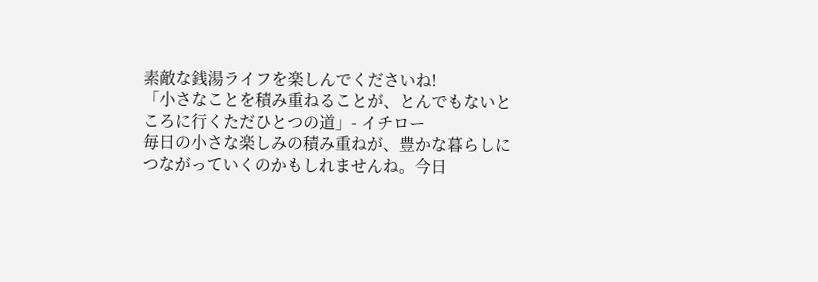素敵な銭湯ライフを楽しんでくださいね!
「小さなことを積み重ねることが、とんでもないところに行くただひとつの道」- イチロー
毎日の小さな楽しみの積み重ねが、豊かな暮らしにつながっていくのかもしれませんね。今日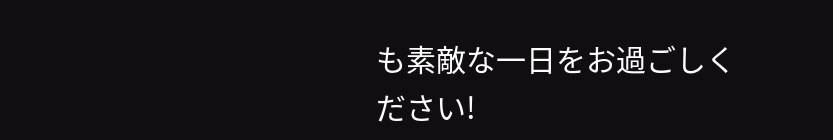も素敵な一日をお過ごしください!